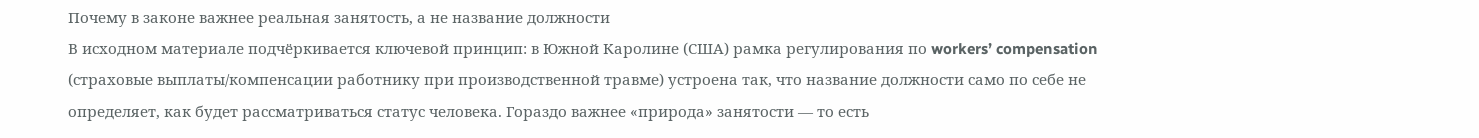Почему в законе важнее реальная занятость, а не название должности
В исходном материале подчёркивается ключевой принцип: в Южной Каролине (США) рамка регулирования по workers’ compensation (страховые выплаты/компенсации работнику при производственной травме) устроена так, что название должности само по себе не определяет, как будет рассматриваться статус человека. Гораздо важнее «природа» занятости — то есть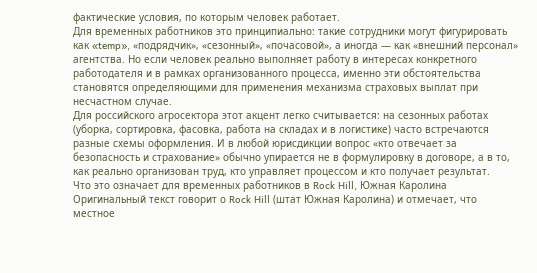фактические условия, по которым человек работает.
Для временных работников это принципиально: такие сотрудники могут фигурировать как «temp», «подрядчик», «сезонный», «почасовой», а иногда — как «внешний персонал» агентства. Но если человек реально выполняет работу в интересах конкретного работодателя и в рамках организованного процесса, именно эти обстоятельства становятся определяющими для применения механизма страховых выплат при несчастном случае.
Для российского агросектора этот акцент легко считывается: на сезонных работах (уборка, сортировка, фасовка, работа на складах и в логистике) часто встречаются разные схемы оформления. И в любой юрисдикции вопрос «кто отвечает за безопасность и страхование» обычно упирается не в формулировку в договоре, а в то, как реально организован труд, кто управляет процессом и кто получает результат.
Что это означает для временных работников в Rock Hill, Южная Каролина
Оригинальный текст говорит о Rock Hill (штат Южная Каролина) и отмечает, что местное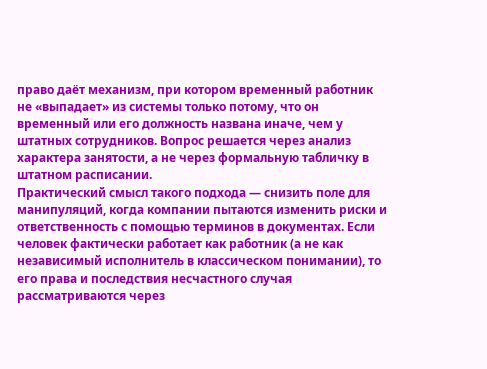право даёт механизм, при котором временный работник не «выпадает» из системы только потому, что он временный или его должность названа иначе, чем у штатных сотрудников. Вопрос решается через анализ характера занятости, а не через формальную табличку в штатном расписании.
Практический смысл такого подхода — снизить поле для манипуляций, когда компании пытаются изменить риски и ответственность с помощью терминов в документах. Если человек фактически работает как работник (а не как независимый исполнитель в классическом понимании), то его права и последствия несчастного случая рассматриваются через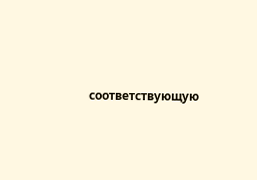соответствующую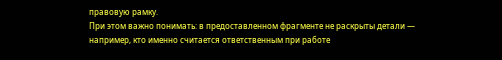правовую рамку.
При этом важно понимать: в предоставленном фрагменте не раскрыты детали — например, кто именно считается ответственным при работе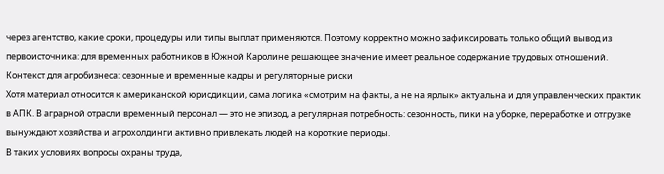через агентство, какие сроки, процедуры или типы выплат применяются. Поэтому корректно можно зафиксировать только общий вывод из первоисточника: для временных работников в Южной Каролине решающее значение имеет реальное содержание трудовых отношений.
Контекст для агробизнеса: сезонные и временные кадры и регуляторные риски
Хотя материал относится к американской юрисдикции, сама логика «смотрим на факты, а не на ярлык» актуальна и для управленческих практик в АПК. В аграрной отрасли временный персонал — это не эпизод, а регулярная потребность: сезонность, пики на уборке, переработке и отгрузке вынуждают хозяйства и агрохолдинги активно привлекать людей на короткие периоды.
В таких условиях вопросы охраны труда,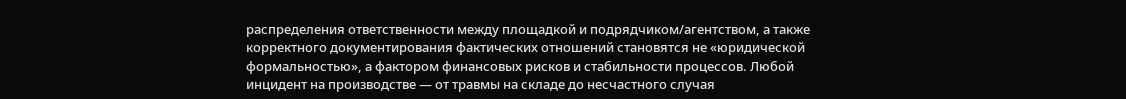распределения ответственности между площадкой и подрядчиком/агентством, а также корректного документирования фактических отношений становятся не «юридической формальностью», а фактором финансовых рисков и стабильности процессов. Любой инцидент на производстве — от травмы на складе до несчастного случая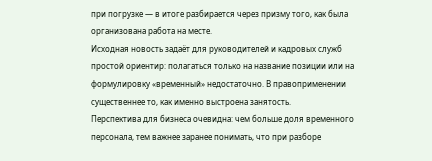при погрузке — в итоге разбирается через призму того, как была организована работа на месте.
Исходная новость задаёт для руководителей и кадровых служб простой ориентир: полагаться только на название позиции или на формулировку «временный» недостаточно. В правоприменении существеннее то, как именно выстроена занятость.
Перспектива для бизнеса очевидна: чем больше доля временного персонала, тем важнее заранее понимать, что при разборе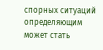спорных ситуаций определяющим может стать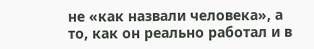не «как назвали человека», а то, как он реально работал и в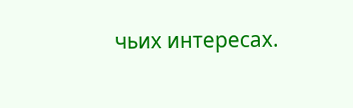чьих интересах.